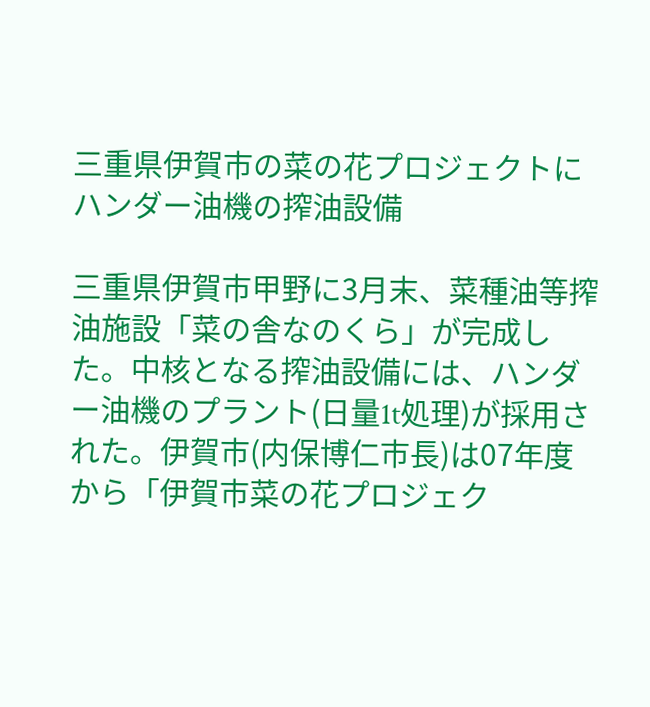三重県伊賀市の菜の花プロジェクトにハンダー油機の搾油設備

三重県伊賀市甲野に3月末、菜種油等搾油施設「菜の舎なのくら」が完成した。中核となる搾油設備には、ハンダー油機のプラント(日量1t処理)が採用された。伊賀市(内保博仁市長)は07年度から「伊賀市菜の花プロジェク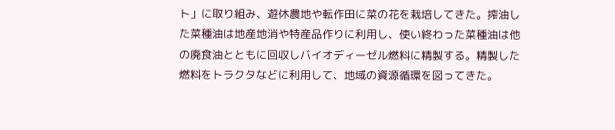ト」に取り組み、遊休農地や転作田に菜の花を栽培してきた。搾油した菜種油は地産地消や特産品作りに利用し、使い終わった菜種油は他の廃食油とともに回収しバイオディーゼル燃料に精製する。精製した燃料をトラクタなどに利用して、地域の資源循環を図ってきた。